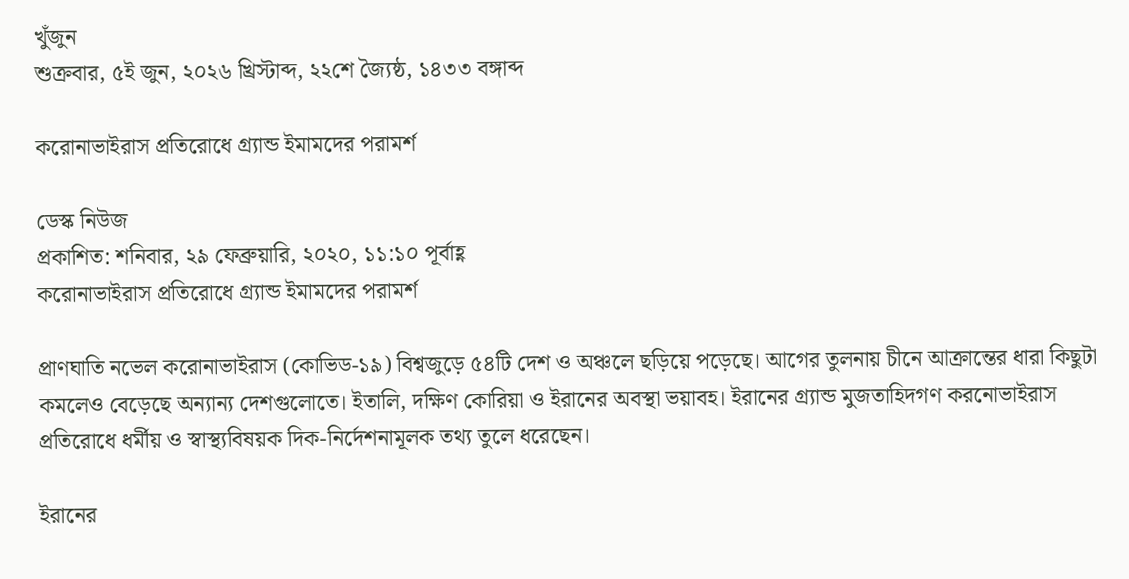খুঁজুন
শুক্রবার, ৫ই জুন, ২০২৬ খ্রিস্টাব্দ, ২২শে জ্যৈষ্ঠ, ১৪৩৩ বঙ্গাব্দ

করোনাভাইরাস প্রতিরোধে গ্র্যান্ড ইমামদের পরামর্শ

ডেস্ক নিউজ
প্রকাশিত: শনিবার, ২৯ ফেব্রুয়ারি, ২০২০, ১১:১০ পূর্বাহ্ণ
করোনাভাইরাস প্রতিরোধে গ্র্যান্ড ইমামদের পরামর্শ

প্রাণঘাতি নভেল করোনাভাইরাস (কোভিড-১৯) বিশ্বজুড়ে ৫৪টি দেশ ও অঞ্চলে ছড়িয়ে পড়েছে। আগের তুলনায় চীনে আক্রান্তের ধারা কিছুটা কমলেও বেড়েছে অন্যান্য দেশগুলোতে। ইতালি, দক্ষিণ কোরিয়া ও ইরানের অবস্থা ভয়াবহ। ইরানের গ্র্যান্ড মুজতাহিদগণ করনোভাইরাস প্রতিরোধে ধর্মীয় ও স্বাস্থ্যবিষয়ক দিক-নির্দেশনামূলক তথ্য তুলে ধরেছেন।

ইরানের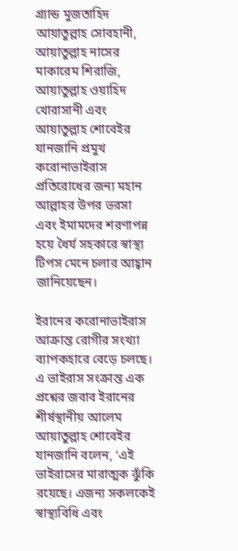গ্র্যান্ড মুজতাহিদ আয়াতুল্লাহ সোবহানী, আয়াতুল্লাহ নাসের মাকারেম শিরাজি, আয়াতুল্লাহ ওয়াহিদ খোরাসানী এবং আয়াতুল্লাহ শোবেইর যানজানি প্রমুখ করোনাভাইরাস প্রতিরোধের জন্য মহান আল্লাহর উপর ভরসা এবং ইমামদের শরণাপন্ন হয়ে ধৈর্য সহকারে স্বাস্থ্য টিপস মেনে চলার আহ্বান জানিয়েছেন।

ইরানের করোনাভাইরাস আক্রান্ত রোগীর সংখ্যা ব্যাপকহারে বেড়ে চলছে। এ ভাইরাস সংক্রান্ত এক প্রশ্নের জবাব ইরানের শীর্ষস্থানীয় আলেম আয়াতুল্লাহ শোবেইর যানজানি বলেন, ‘এই ভাইরাসের মারাত্মক ঝুঁকি রয়েছে। এজন্য সকলকেই স্বাস্থ্যবিধি এবং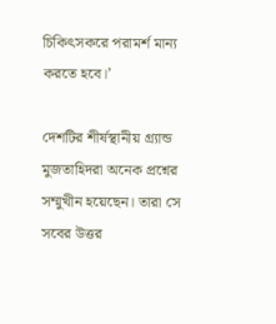চিকিৎসকরে পরামর্শ মান্য করতে হবে।’

দেশটির শীর্ষস্থানীয় গ্র্যান্ড মুজতাহিদরা অনেক প্রশ্নের সম্মুখীন হয়েছেন। তারা সে সবের উত্তর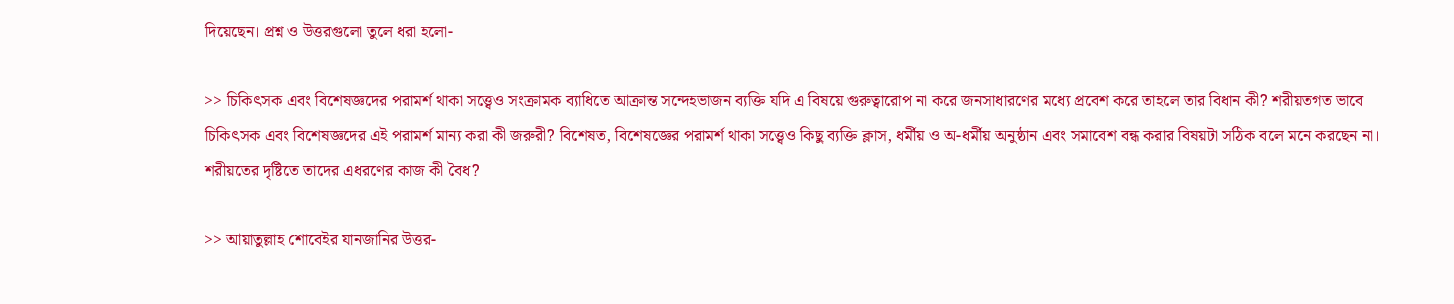দিয়েছেন। প্রশ্ন ও উত্তরগুলো তুলে ধরা হলো-

>> চিকিৎসক এবং বিশেষজ্ঞদের পরামর্শ থাকা সত্ত্বেও সংক্রামক ব্যাধিতে আক্রান্ত সন্দেহভাজন ব্যক্তি যদি এ বিষয়ে গুরুত্বারোপ না করে জনসাধারণের মধ্যে প্রবেশ করে তাহলে তার বিধান কী? শরীয়তগত ভাবে চিকিৎসক এবং বিশেষজ্ঞদের এই পরামর্শ মান্য করা কী জরুরী? বিশেষত, বিশেষজ্ঞের পরামর্শ থাকা সত্ত্বেও কিছু ব্যক্তি ক্লাস, ধর্মীয় ও অ-ধর্মীয় অনুষ্ঠান এবং সমাবেশ বন্ধ করার বিষয়টা সঠিক বলে মনে করছেন না। শরীয়তের দৃষ্টিতে তাদের এধরণের কাজ কী বৈধ?

>> আয়াতুল্লাহ শোবেইর যানজানির উত্তর-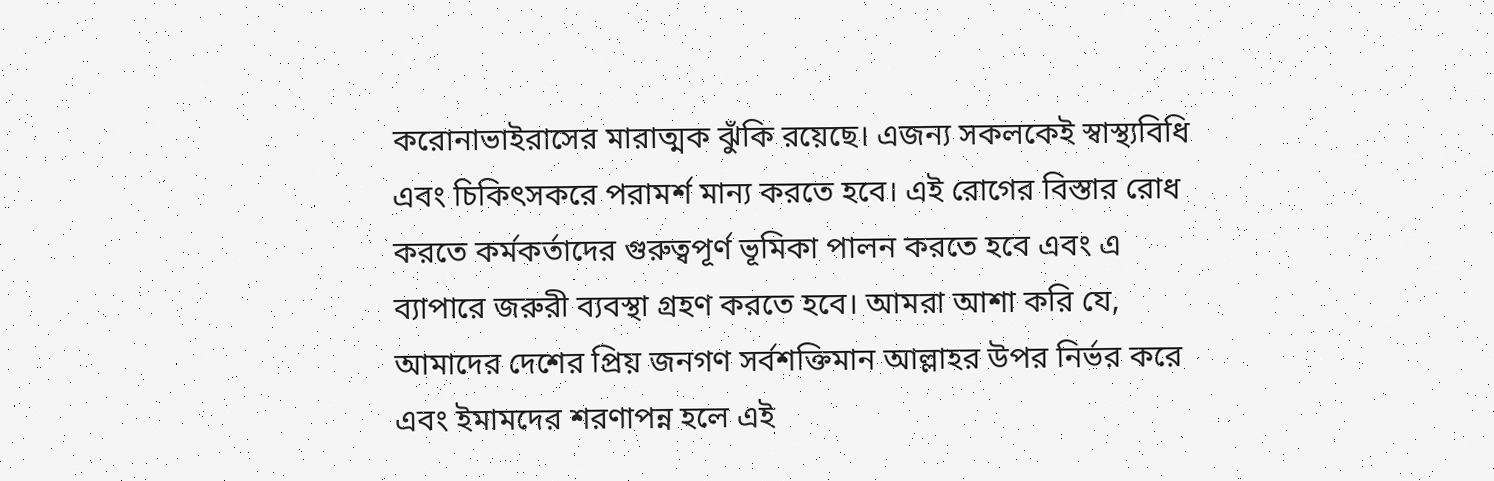করোনাভাইরাসের মারাত্মক ঝুঁকি রয়েছে। এজন্য সকলকেই স্বাস্থ্যবিধি এবং চিকিৎসকরে পরামর্শ মান্য করতে হবে। এই রোগের বিস্তার রোধ করতে কর্মকর্তাদের গুরুত্বপূর্ণ ভূমিকা পালন করতে হবে এবং এ ব্যাপারে জরুরী ব্যবস্থা গ্রহণ করতে হবে। আমরা আশা করি যে, আমাদের দেশের প্রিয় জনগণ সর্বশক্তিমান আল্লাহর উপর নির্ভর করে এবং ইমামদের শরণাপন্ন হলে এই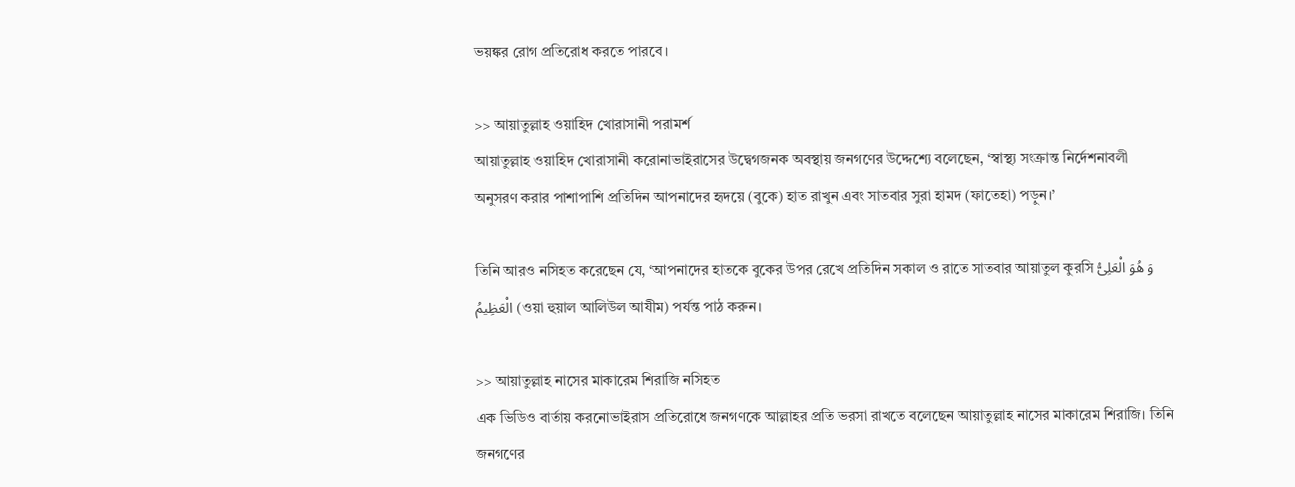ভয়ঙ্কর রোগ প্রতিরোধ করতে পারবে।

>> আয়াতুল্লাহ ওয়াহিদ খোরাসানী পরামর্শ
আয়াতুল্লাহ ওয়াহিদ খোরাসানী করোনাভাইরাসের উদ্বেগজনক অবস্থায় জনগণের উদ্দেশ্যে বলেছেন, ‘স্বাস্থ্য সংক্রান্ত নির্দেশনাবলী অনুসরণ করার পাশাপাশি প্রতিদিন আপনাদের হৃদয়ে (বুকে) হাত রাখুন এবং সাতবার সুরা হামদ (ফাতেহা) পড়ুন।’

তিনি আরও নসিহত করেছেন যে, ‘আপনাদের হাতকে বুকের উপর রেখে প্রতিদিন সকাল ও রাতে সাতবার আয়াতুল কুরসি وَ هُوَ الْعَلِیُّ الْعَظِیمُ (ওয়া হুয়াল আলিউল আযীম) পর্যন্ত পাঠ করুন।

>> আয়াতুল্লাহ নাসের মাকারেম শিরাজি নসিহত
এক ভিডিও বার্তায় করনোভাইরাস প্রতিরোধে জনগণকে আল্লাহর প্রতি ভরসা রাখতে বলেছেন আয়াতুল্লাহ নাসের মাকারেম শিরাজি। তিনি জনগণের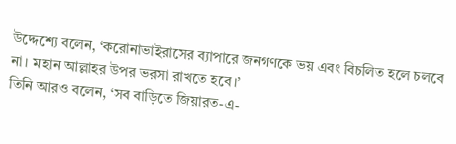উদ্দেশ্যে বলেন, ‘করোনাভাইরাসের ব্যাপারে জনগণকে ভয় এবং বিচলিত হলে চলবে না। মহান আল্লাহর উপর ভরসা রাখতে হবে।’
তিনি আরও বলেন, ‘সব বাড়িতে জিয়ারত-এ-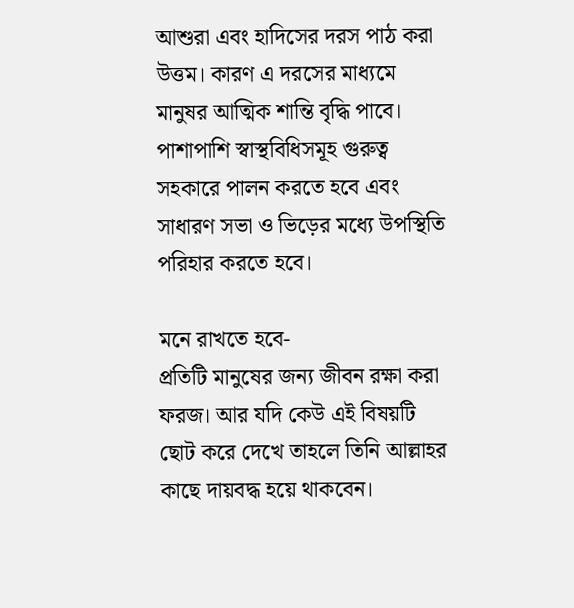আশুরা এবং হাদিসের দরস পাঠ করা উত্তম। কারণ এ দরসের মাধ্যমে মানুষর আত্মিক শান্তি বৃদ্ধি পাবে। পাশাপাশি স্বাস্থবিধিসমূহ গুরুত্ব সহকারে পালন করতে হবে এবং সাধারণ সভা ও ভিড়ের মধ্যে উপস্থিতি পরিহার করতে হবে।

মনে রাখতে হবে-
প্রতিটি মানুষের জন্য জীবন রক্ষা করা ফরজ। আর যদি কেউ এই বিষয়টি ছোট করে দেখে তাহলে তিনি আল্লাহর কাছে দায়বদ্ধ হয়ে থাকবেন।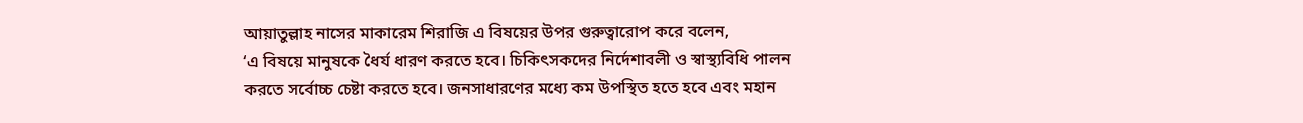আয়াতুল্লাহ নাসের মাকারেম শিরাজি এ বিষয়ের উপর গুরুত্বারোপ করে বলেন,
‘এ বিষয়ে মানুষকে ধৈর্য ধারণ করতে হবে। চিকিৎসকদের নির্দেশাবলী ও স্বাস্থ্যবিধি পালন করতে সর্বোচ্চ চেষ্টা করতে হবে। জনসাধারণের মধ্যে কম উপস্থিত হতে হবে এবং মহান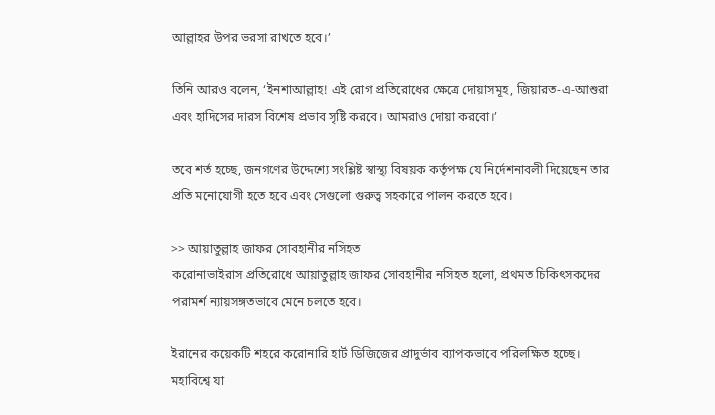আল্লাহর উপর ভরসা রাখতে হবে।’

তিনি আরও বলেন, ‘ইনশাআল্লাহ! এই রোগ প্রতিরোধের ক্ষেত্রে দোয়াসমূহ, জিয়ারত-এ-আশুরা এবং হাদিসের দারস বিশেষ প্রভাব সৃষ্টি করবে। আমরাও দোয়া করবো।’

তবে শর্ত হচ্ছে, জনগণের উদ্দেশ্যে সংশ্লিষ্ট স্বাস্থ্য বিষয়ক কর্তৃপক্ষ যে নির্দেশনাবলী দিয়েছেন তার প্রতি মনোযোগী হতে হবে এবং সেগুলো গুরুত্ব সহকারে পালন করতে হবে।

>> আয়াতুল্লাহ জাফর সোবহানীর নসিহত
করোনাভাইরাস প্রতিরোধে আয়াতুল্লাহ জাফর সোবহানীর নসিহত হলো, প্রথমত চিকিৎসকদের পরামর্শ ন্যায়সঙ্গতভাবে মেনে চলতে হবে।

ইরানের কয়েকটি শহরে করোনারি হার্ট ডিজিজের প্রাদুর্ভাব ব্যাপকভাবে পরিলক্ষিত হচ্ছে। মহাবিশ্বে যা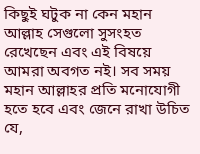কিছুই ঘটুক না কেন মহান আল্লাহ সেগুলো সুসংহত রেখেছেন এবং এই বিষয়ে আমরা অবগত নই। সব সময় মহান আল্লাহর প্রতি মনোযোগী হতে হবে এবং জেনে রাখা উচিত যে,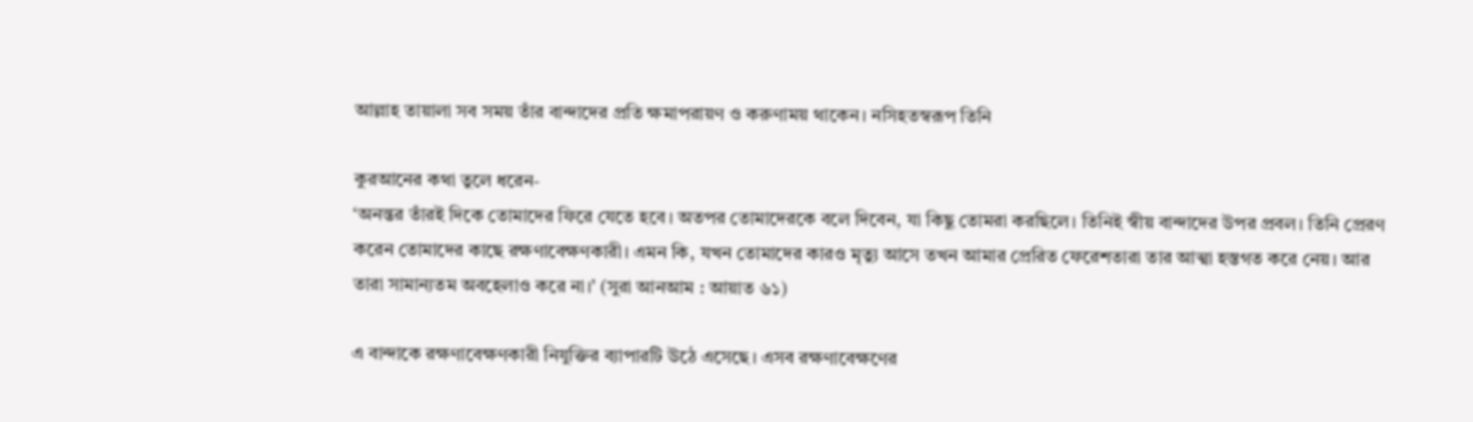আল্লাহ তায়ালা সব সময় তাঁর বান্দাদের প্রতি ক্ষমাপরায়ণ ও করুণাময় থাকেন। নসিহতস্বরূপ তিনি

কুরআনের কথা তুলে ধরেন-
‘অনন্তর তাঁরই দিকে তোমাদের ফিরে যেতে হবে। অতপর তোমাদেরকে বলে দিবেন, যা কিছু তোমরা করছিলে। তিনিই স্বীয় বান্দাদের উপর প্রবল। তিনি প্রেরণ করেন তোমাদের কাছে রক্ষণাবেক্ষণকারী। এমন কি, যখন তোমাদের কারও মৃত্যু আসে তখন আমার প্রেরিত ফেরেশতারা তার আত্মা হস্তগত করে নেয়। আর তারা সামান্যতম অবহেলাও করে না।’ (সুরা আনআম : আয়াত ৬১)

এ বান্দাকে রক্ষণাবেক্ষণকারী নিযুক্তির ব্যাপারটি উঠে এসেছে। এসব রক্ষণাবেক্ষণের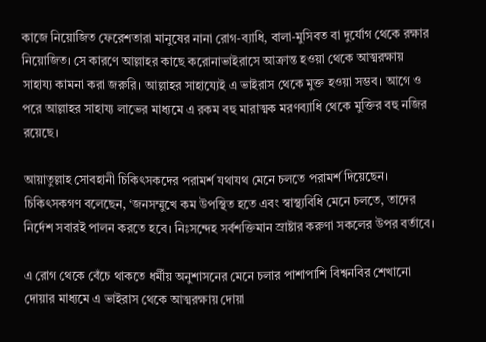কাজে নিয়োজিত ফেরেশতারা মানুষের নানা রোগ-ব্যাধি, বালা-মুসিবত বা দুর্যোগ থেকে রক্ষার নিয়োজিত। সে কারণে আল্লাহর কাছে করোনাভাইরাসে আক্রান্ত হওয়া থেকে আত্মরক্ষায় সাহায্য কামনা করা জরুরি। আল্লাহর সাহায্যেই এ ভাইরাস থেকে মুক্ত হওয়া সম্ভব। আগে ও পরে আল্লাহর সাহায্য লাভের মাধ্যমে এ রকম বহু মারাত্মক মরণব্যাধি থেকে মুক্তির বহু নজির রয়েছে।

আয়াতুল্লাহ সোবহানী চিকিৎসকদের পরামর্শ যথাযথ মেনে চলতে পরামর্শ দিয়েছেন। চিকিৎসকগণ বলেছেন, ‘জনসম্মুখে কম উপস্থিত হতে এবং স্বাস্থ্যবিধি মেনে চলতে, তাদের নির্দেশ সবারই পালন করতে হবে। নিঃসন্দেহ সর্বশক্তিমান স্রাষ্টার করুণা সকলের উপর বর্তাবে।

এ রোগ থেকে বেঁচে থাকতে ধর্মীয় অনুশাসনের মেনে চলার পাশাপাশি বিশ্বনবির শেখানো দোয়ার মাধ্যমে এ ভাইরাস থেকে আত্মরক্ষায় দোয়া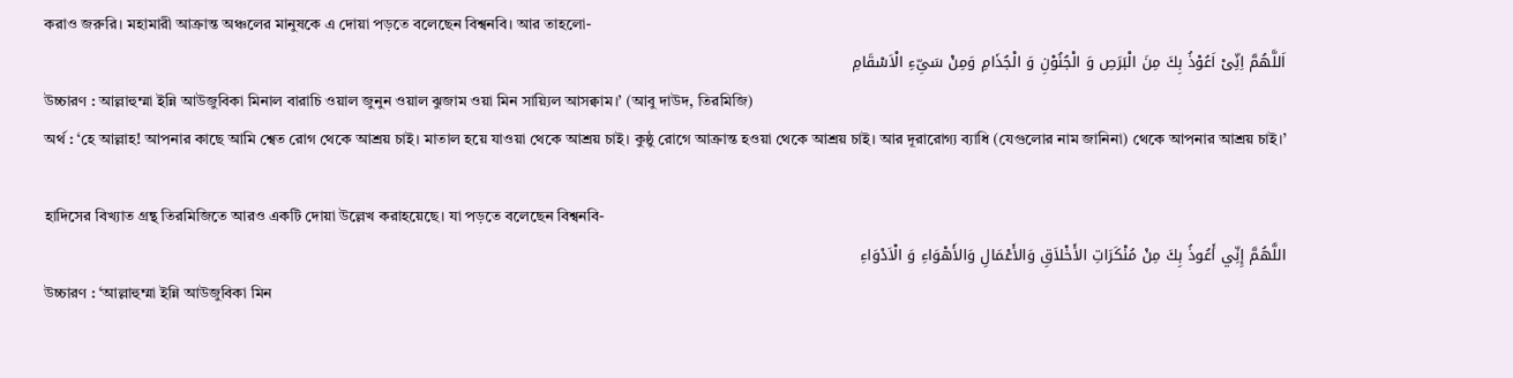করাও জরুরি। মহামারী আক্রান্ত অঞ্চলের মানুষকে এ দোয়া পড়তে বলেছেন বিশ্বনবি। আর তাহলো-
اَللَّهُمَّ اِنِّىْ اَعُوْذُ بِكَ مِنَ الْبَرَصِ وَ الْجُنُوْنِ وَ الْجُذَامِ وَمِنْ سَىِّءِ الْاَسْقَامِ
উচ্চারণ : আল্লাহুম্মা ইন্নি আউজুবিকা মিনাল বারাচি ওয়াল জুনুন ওয়াল ঝুজাম ওয়া মিন সায়্যিল আসক্বাম।’ (আবু দাউদ, তিরমিজি)
অর্থ : ‘হে আল্লাহ! আপনার কাছে আমি শ্বেত রোগ থেকে আশ্রয় চাই। মাতাল হয়ে যাওয়া থেকে আশ্রয় চাই। কুষ্ঠু রোগে আক্রান্ত হওয়া থেকে আশ্রয় চাই। আর দূরারোগ্য ব্যাধি (যেগুলোর নাম জানিনা) থেকে আপনার আশ্রয় চাই।’

হাদিসের বিখ্যাত গ্রন্থ তিরমিজিতে আরও একটি দোয়া উল্লেখ করাহয়েছে। যা পড়তে বলেছেন বিশ্বনবি-
اللَّهُمَّ إِنِّي أَعُوذُ بِكَ مِنْ مُنْكَرَاتِ الأَخْلاَقِ وَالأَعْمَالِ وَالأَهْوَاءِ وَ الْاَدْوَاءِ
উচ্চারণ : ‘আল্লাহুম্মা ইন্নি আউজুবিকা মিন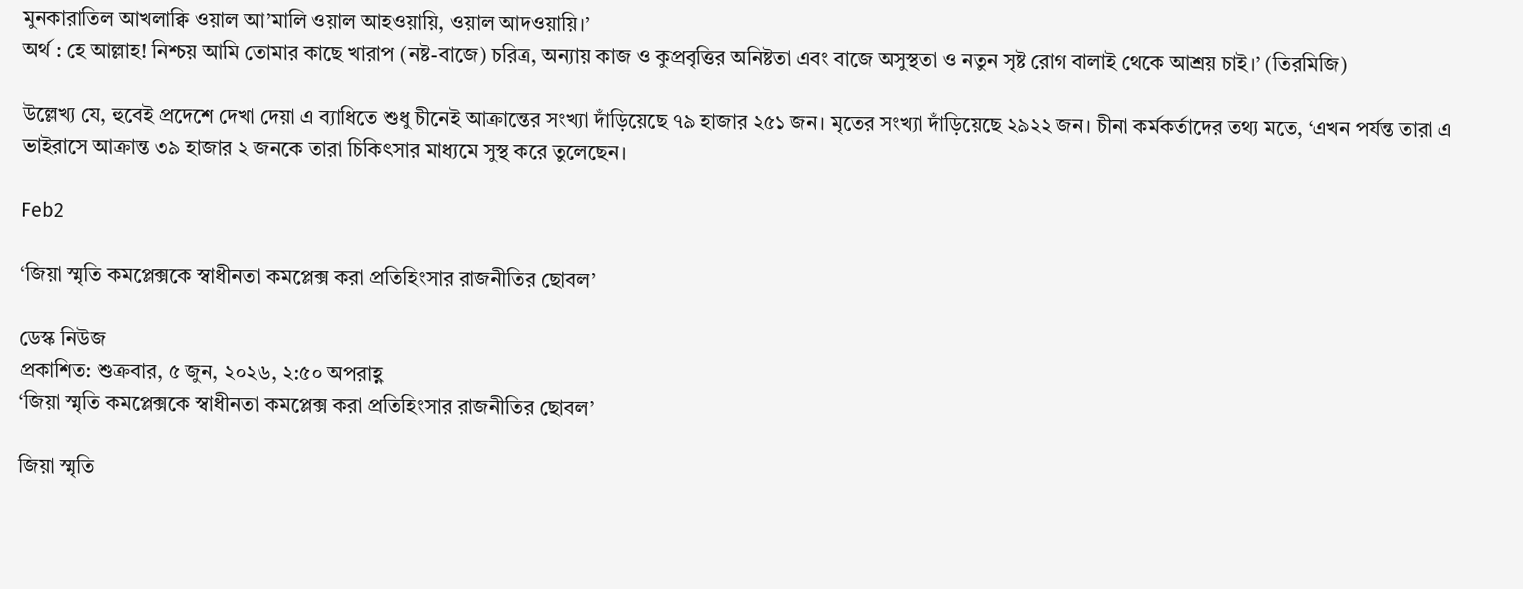মুনকারাতিল আখলাক্বি ওয়াল আ’মালি ওয়াল আহওয়ায়ি, ওয়াল আদওয়ায়ি।’
অর্থ : হে আল্লাহ! নিশ্চয় আমি তোমার কাছে খারাপ (নষ্ট-বাজে) চরিত্র, অন্যায় কাজ ও কুপ্রবৃত্তির অনিষ্টতা এবং বাজে অসুস্থতা ও নতুন সৃষ্ট রোগ বালাই থেকে আশ্রয় চাই।’ (তিরমিজি)

উল্লেখ্য যে, হুবেই প্রদেশে দেখা দেয়া এ ব্যাধিতে শুধু চীনেই আক্রান্তের সংখ্যা দাঁড়িয়েছে ৭৯ হাজার ২৫১ জন। মৃতের সংখ্যা দাঁড়িয়েছে ২৯২২ জন। চীনা কর্মকর্তাদের তথ্য মতে, ‘এখন পর্যন্ত তারা এ ভাইরাসে আক্রান্ত ৩৯ হাজার ২ জনকে তারা চিকিৎসার মাধ্যমে সুস্থ করে তুলেছেন।

Feb2

‘জিয়া স্মৃতি কমপ্লেক্সকে স্বাধীনতা কমপ্লেক্স করা প্রতিহিংসার রাজনীতির ছোবল’

ডেস্ক নিউজ
প্রকাশিত: শুক্রবার, ৫ জুন, ২০২৬, ২:৫০ অপরাহ্ণ
‘জিয়া স্মৃতি কমপ্লেক্সকে স্বাধীনতা কমপ্লেক্স করা প্রতিহিংসার রাজনীতির ছোবল’

জিয়া স্মৃতি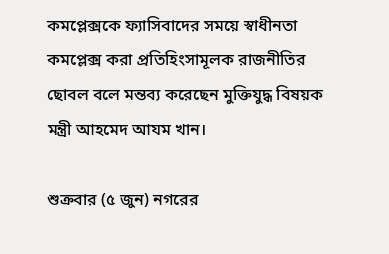কমপ্লেক্সকে ফ্যাসিবাদের সময়ে স্বাধীনতা কমপ্লেক্স করা প্রতিহিংসামূলক রাজনীতির ছোবল বলে মন্তব্য করেছেন মুক্তিযুদ্ধ বিষয়ক মন্ত্রী আহমেদ আযম খান।

শুক্রবার (৫ জুন) নগরের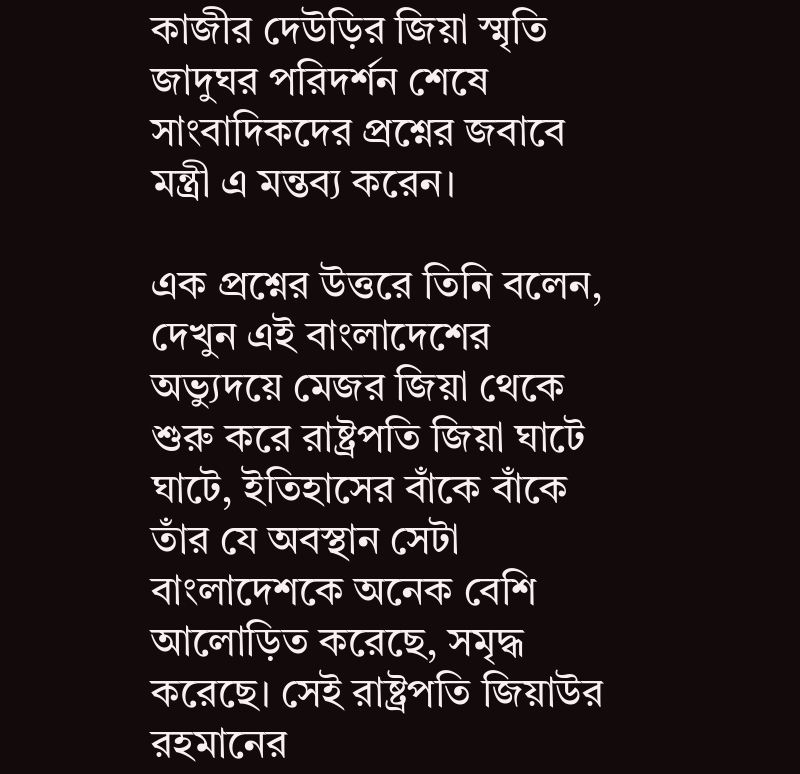কাজীর দেউড়ির জিয়া স্মৃতি জাদুঘর পরিদর্শন শেষে সাংবাদিকদের প্রশ্নের জবাবে মন্ত্রী এ মন্তব্য করেন।

এক প্রশ্নের উত্তরে তিনি বলেন, দেখুন এই বাংলাদেশের অভ্যুদয়ে মেজর জিয়া থেকে শুরু করে রাষ্ট্রপতি জিয়া ঘাটে ঘাটে, ইতিহাসের বাঁকে বাঁকে তাঁর যে অবস্থান সেটা বাংলাদেশকে অনেক বেশি আলোড়িত করেছে, সমৃদ্ধ করেছে। সেই রাষ্ট্রপতি জিয়াউর রহমানের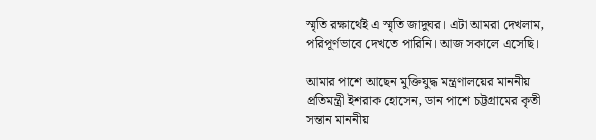স্মৃতি রক্ষার্থেই এ স্মৃতি জাদুঘর। এটা আমরা দেখলাম, পরিপূর্ণভাবে দেখতে পারিনি। আজ সকালে এসেছি।

আমার পাশে আছেন মুক্তিযুদ্ধ মন্ত্রণালয়ের মাননীয় প্রতিমন্ত্রী ইশরাক হোসেন, ডান পাশে চট্টগ্রামের কৃতী সন্তান মাননীয়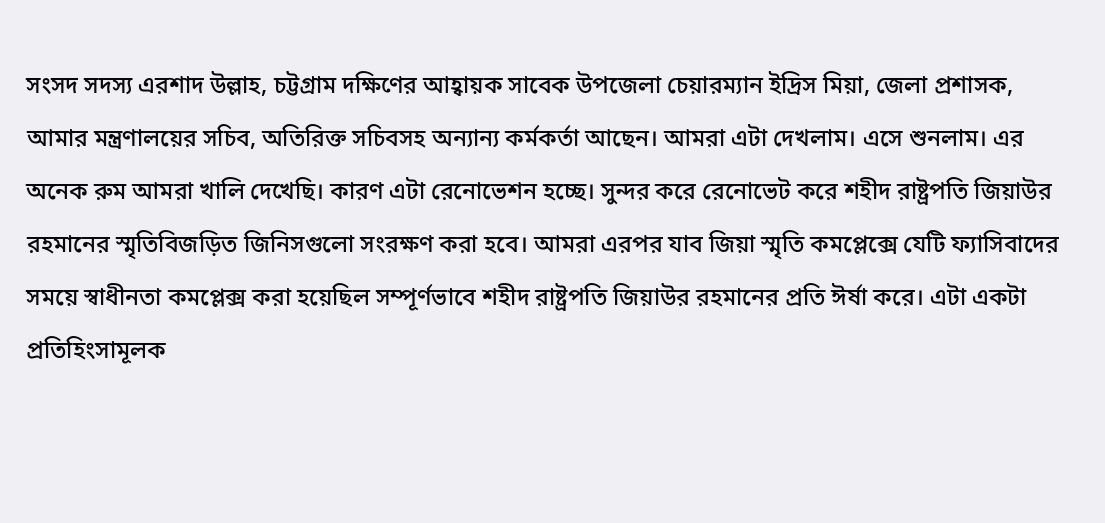সংসদ সদস্য এরশাদ উল্লাহ, চট্টগ্রাম দক্ষিণের আহ্বায়ক সাবেক উপজেলা চেয়ারম্যান ইদ্রিস মিয়া, জেলা প্রশাসক, আমার মন্ত্রণালয়ের সচিব, অতিরিক্ত সচিবসহ অন্যান্য কর্মকর্তা আছেন। আমরা এটা দেখলাম। এসে শুনলাম। এর অনেক রুম আমরা খালি দেখেছি। কারণ এটা রেনোভেশন হচ্ছে। সুন্দর করে রেনোভেট করে শহীদ রাষ্ট্রপতি জিয়াউর রহমানের স্মৃতিবিজড়িত জিনিসগুলো সংরক্ষণ করা হবে। আমরা এরপর যাব জিয়া স্মৃতি কমপ্লেক্সে যেটি ফ্যাসিবাদের সময়ে স্বাধীনতা কমপ্লেক্স করা হয়েছিল সম্পূর্ণভাবে শহীদ রাষ্ট্রপতি জিয়াউর রহমানের প্রতি ঈর্ষা করে। এটা একটা প্রতিহিংসামূলক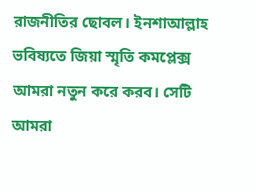রাজনীতির ছোবল। ইনশাআল্লাহ ভবিষ্যতে জিয়া স্মৃতি কমপ্লেক্স আমরা নতুন করে করব। সেটি আমরা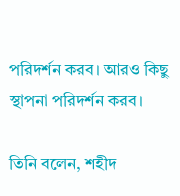পরিদর্শন করব। আরও কিছু স্থাপনা পরিদর্শন করব।

তিনি বলেন, শহীদ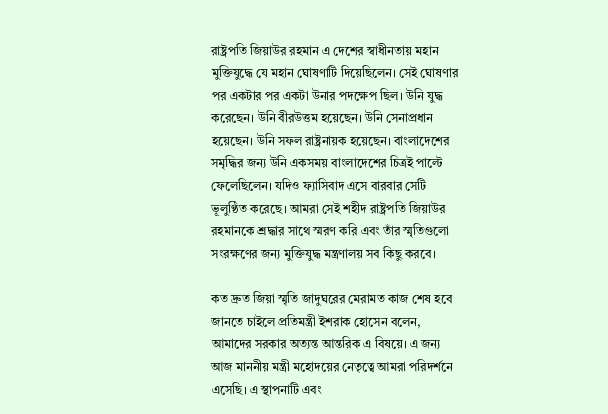রাষ্ট্রপতি জিয়াউর রহমান এ দেশের স্বাধীনতায় মহান মুক্তিযুদ্ধে যে মহান ঘোষণাটি দিয়েছিলেন। সেই ঘোষণার পর একটার পর একটা উনার পদক্ষেপ ছিল। উনি যুদ্ধ করেছেন। উনি বীরউত্তম হয়েছেন। উনি সেনাপ্রধান হয়েছেন। উনি সফল রাষ্ট্রনায়ক হয়েছেন। বাংলাদেশের সমৃদ্ধির জন্য উনি একসময় বাংলাদেশের চিত্রই পাল্টে ফেলেছিলেন। যদিও ফ্যাসিবাদ এসে বারবার সেটি ভূলুণ্ঠিত করেছে। আমরা সেই শহীদ রাষ্ট্রপতি জিয়াউর রহমানকে শ্রদ্ধার সাথে স্মরণ করি এবং তাঁর স্মৃতিগুলো সংরক্ষণের জন্য মুক্তিযুদ্ধ মন্ত্রণালয় সব কিছু করবে।

কত দ্রুত জিয়া স্মৃতি জাদুঘরের মেরামত কাজ শেষ হবে জানতে চাইলে প্রতিমন্ত্রী ইশরাক হোসেন বলেন, আমাদের সরকার অত্যন্ত আন্তরিক এ বিষয়ে। এ জন্য আজ মাননীয় মন্ত্রী মহোদয়ের নেতৃত্বে আমরা পরিদর্শনে এসেছি। এ স্থাপনাটি এবং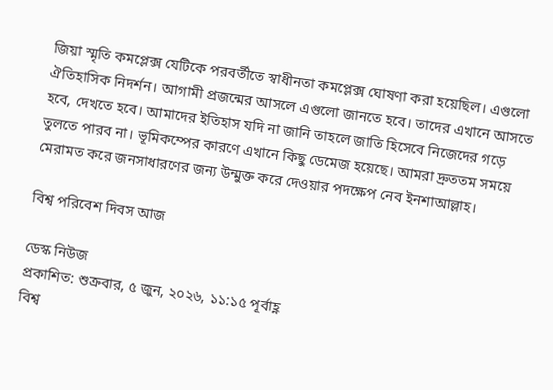জিয়া স্মৃতি কমপ্লেক্স যেটিকে পরবর্তীতে স্বাধীনতা কমপ্লেক্স ঘোষণা করা হয়েছিল। এগুলো ঐতিহাসিক নিদর্শন। আগামী প্রজন্মের আসলে এগুলো জানতে হবে। তাদের এখানে আসতে হবে, দেখতে হবে। আমাদের ইতিহাস যদি না জানি তাহলে জাতি হিসেবে নিজেদের গড়ে তুলতে পারব না। ভূমিকম্পের কারণে এখানে কিছু ডেমেজ হয়েছে। আমরা দ্রুততম সময়ে মেরামত করে জনসাধারণের জন্য উন্মুক্ত করে দেওয়ার পদক্ষেপ নেব ইনশাআল্লাহ।

বিশ্ব পরিবেশ দিবস আজ

ডেস্ক নিউজ
প্রকাশিত: শুক্রবার, ৫ জুন, ২০২৬, ১১:১৫ পূর্বাহ্ণ
বিশ্ব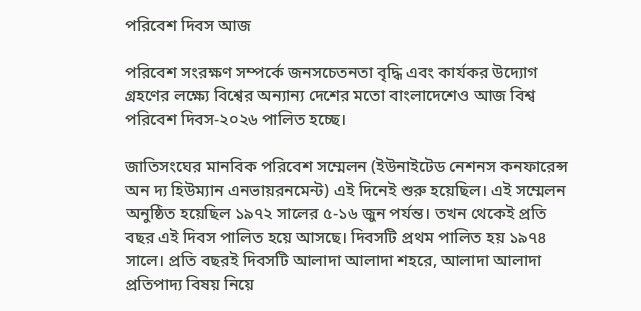পরিবেশ দিবস আজ

পরিবেশ সংরক্ষণ সম্পর্কে জনসচেতনতা বৃদ্ধি এবং কার্যকর উদ্যোগ গ্রহণের লক্ষ্যে বিশ্বের অন্যান্য দেশের মতো বাংলাদেশেও আজ বিশ্ব পরিবেশ দিবস-২০২৬ পালিত হচ্ছে।

জাতিসংঘের মানবিক পরিবেশ সম্মেলন (ইউনাইটেড নেশনস কনফারেন্স অন দ্য হিউম্যান এনভায়রনমেন্ট) এই দিনেই শুরু হয়েছিল। এই সম্মেলন অনুষ্ঠিত হয়েছিল ১৯৭২ সালের ৫-১৬ জুন পর্যন্ত। তখন থেকেই প্রতি বছর এই দিবস পালিত হয়ে আসছে। দিবসটি প্রথম পালিত হয় ১৯৭৪ সালে। প্রতি বছরই দিবসটি আলাদা আলাদা শহরে, আলাদা আলাদা প্রতিপাদ্য বিষয় নিয়ে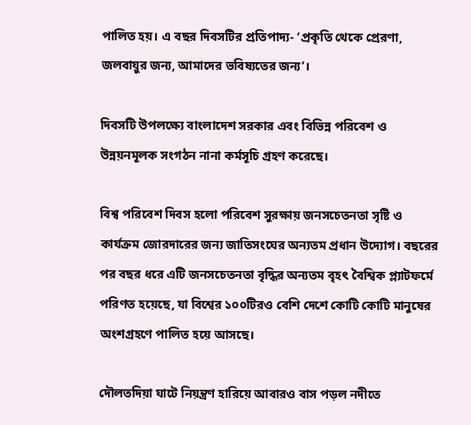পালিত হয়। এ বছর দিবসটির প্রতিপাদ্য- ‘প্রকৃতি থেকে প্রেরণা, জলবায়ুর জন্য, আমাদের ভবিষ্যতের জন্য’।

দিবসটি উপলক্ষ্যে বাংলাদেশ সরকার এবং বিভিন্ন পরিবেশ ও উন্নয়নমূলক সংগঠন নানা কর্মসূচি গ্রহণ করেছে।

বিশ্ব পরিবেশ দিবস হলো পরিবেশ সুরক্ষায় জনসচেতনতা সৃষ্টি ও কার্যক্রম জোরদারের জন্য জাতিসংঘের অন্যতম প্রধান উদ্যোগ। বছরের পর বছর ধরে এটি জনসচেতনতা বৃদ্ধির অন্যতম বৃহৎ বৈশ্বিক প্ল্যাটফর্মে পরিণত হয়েছে, যা বিশ্বের ১০০টিরও বেশি দেশে কোটি কোটি মানুষের অংশগ্রহণে পালিত হয়ে আসছে।

দৌলতদিয়া ঘাটে নিয়ন্ত্রণ হারিয়ে আবারও বাস পড়ল নদীতে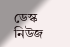ডেস্ক নিউজ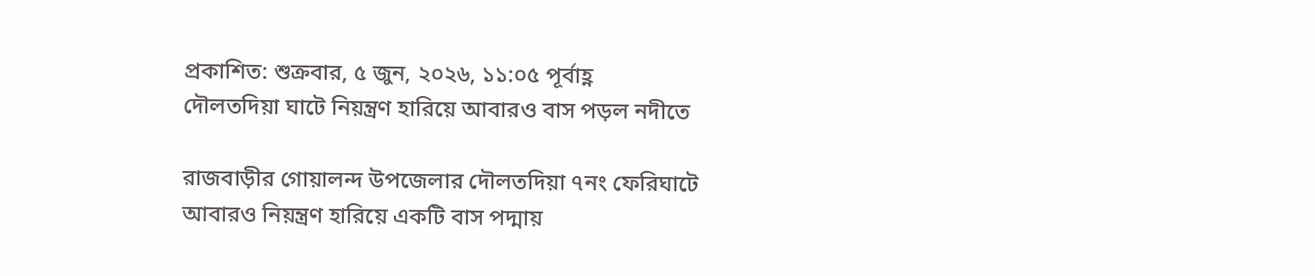প্রকাশিত: শুক্রবার, ৫ জুন, ২০২৬, ১১:০৫ পূর্বাহ্ণ
দৌলতদিয়া ঘাটে নিয়ন্ত্রণ হারিয়ে আবারও বাস পড়ল নদীতে

রাজবাড়ীর গোয়ালন্দ উপজেলার দৌলতদিয়া ৭নং ফেরিঘাটে আবারও নিয়ন্ত্রণ হারিয়ে একটি বাস পদ্মায়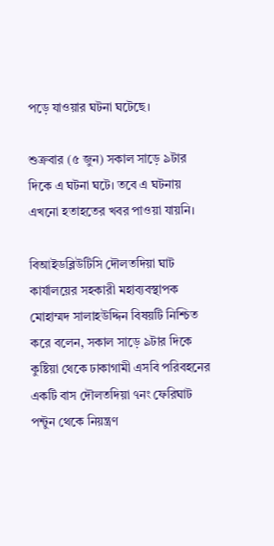পড়ে যাওয়ার ঘটনা ঘটেছে।

শুক্রবার (৫ জুন) সকাল সাড়ে ৯টার দিকে এ ঘটনা ঘটে। তবে এ ঘটনায় এখনো হতাহতের খবর পাওয়া যায়নি।

বিআইডব্লিউটিসি দৌলতদিয়া ঘাট কার্যালয়ের সহকারী মহাব্যবস্থাপক মোহাম্মদ সালাহউদ্দিন বিষয়টি নিশ্চিত করে বলেন, সকাল সাড়ে ৯টার দিকে কুষ্টিয়া থেকে ঢাকাগামী এসবি পরিবহনের একটি বাস দৌলতদিয়া ৭নং ফেরিঘাট পন্টুন থেকে নিয়ন্ত্রণ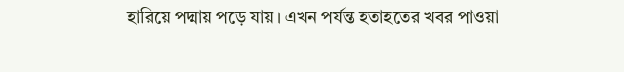হারিয়ে পদ্মায় পড়ে যায়। এখন পর্যন্ত হতাহতের খবর পাওয়া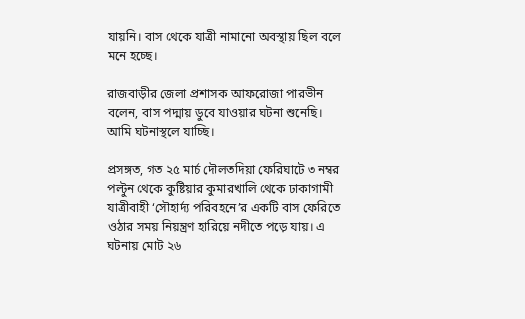যায়নি। বাস থেকে যাত্রী নামানো অবস্থায় ছিল বলে মনে হচ্ছে।

রাজবাড়ীর জেলা প্রশাসক আফরোজা পারভীন বলেন, বাস পদ্মায় ডুবে যাওয়ার ঘটনা শুনেছি। আমি ঘটনাস্থলে যাচ্ছি।

প্রসঙ্গত, গত ২৫ মার্চ দৌলতদিয়া ফেরিঘাটে ৩ নম্বর পল্টুন থেকে কুষ্টিয়ার কুমারখালি থেকে ঢাকাগামী যাত্রীবাহী ‘সৌহার্দ্য পরিবহনে’র একটি বাস ফেরিতে ওঠার সময় নিয়ন্ত্রণ হারিয়ে নদীতে পড়ে যায়। এ ঘটনায় মোট ২৬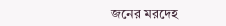জনের মরদেহ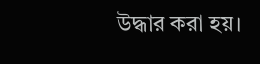উদ্ধার করা হয়।